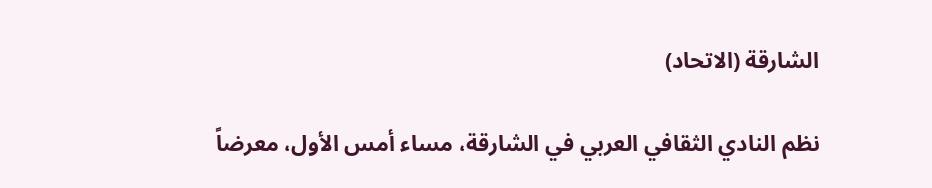الشارقة (الاتحاد)

نظم النادي الثقافي العربي في الشارقة، مساء أمس الأول، معرضاً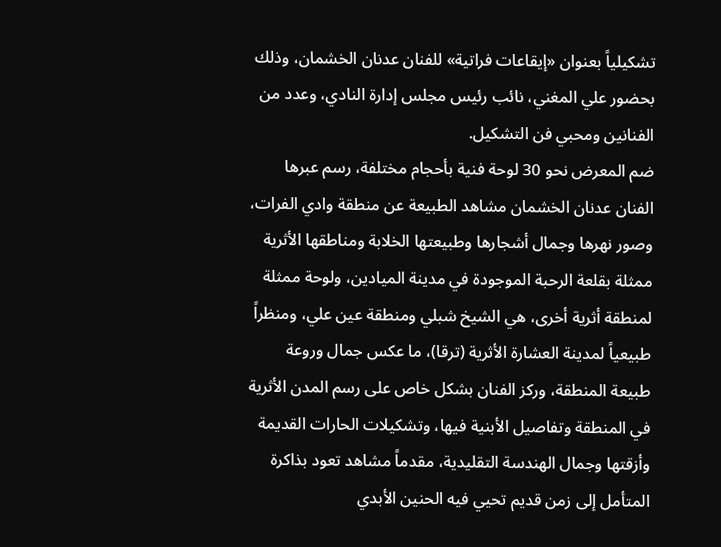تشكيلياً بعنوان «إيقاعات فراتية» للفنان عدنان الخشمان، وذلك بحضور علي المغني، نائب رئيس مجلس إدارة النادي، وعدد من الفنانين ومحبي فن التشكيل.
ضم المعرض نحو 30 لوحة فنية بأحجام مختلفة، رسم عبرها الفنان عدنان الخشمان مشاهد الطبيعة عن منطقة وادي الفرات، وصور نهرها وجمال أشجارها وطبيعتها الخلابة ومناطقها الأثرية ممثلة بقلعة الرحبة الموجودة في مدينة الميادين، ولوحة ممثلة لمنطقة أثرية أخرى، هي الشيخ شبلي ومنطقة عين علي، ومنظراً طبيعياً لمدينة العشارة الأثرية (ترقا)، ما عكس جمال وروعة طبيعة المنطقة، وركز الفنان بشكل خاص على رسم المدن الأثرية في المنطقة وتفاصيل الأبنية فيها، وتشكيلات الحارات القديمة وأزقتها وجمال الهندسة التقليدية، مقدماً مشاهد تعود بذاكرة المتأمل إلى زمن قديم تحيي فيه الحنين الأبدي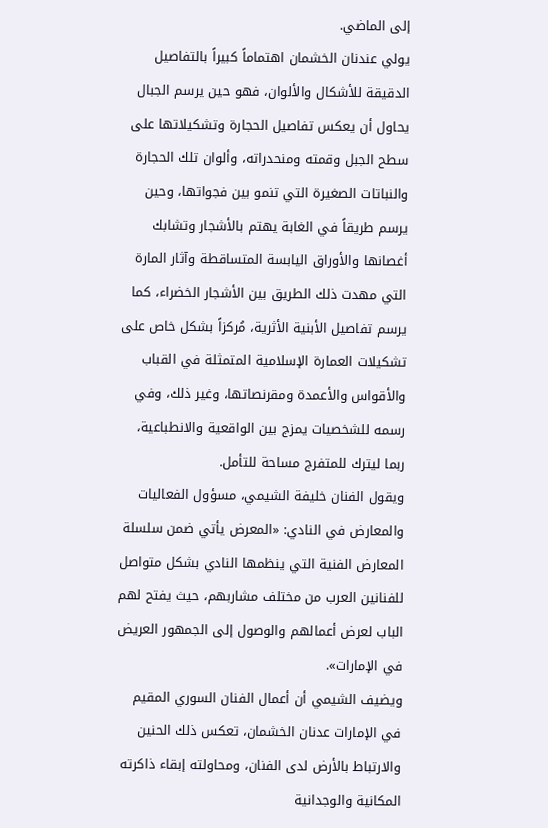إلى الماضي.
يولي عندنان الخشمان اهتماماً كبيراً بالتفاصيل الدقيقة للأشكال والألوان، فهو حين يرسم الجبال يحاول أن يعكس تفاصيل الحجارة وتشكيلاتها على سطح الجبل وقمته ومنحدراته، وألوان تلك الحجارة والنباتات الصغيرة التي تنمو بين فجواتها، وحين يرسم طريقاً في الغابة يهتم بالأشجار وتشابك أغصانها والأوراق اليابسة المتساقطة وآثار المارة التي مهدت ذلك الطريق بين الأشجار الخضراء، كما يرسم تفاصيل الأبنية الأثرية، مُركزاً بشكل خاص على تشكيلات العمارة الإسلامية المتمثلة في القباب والأقواس والأعمدة ومقرنصاتها، وغير ذلك، وفي رسمه للشخصيات يمزج بين الواقعية والانطباعية، ربما ليترك للمتفرج مساحة للتأمل.
ويقول الفنان خليفة الشيمي، مسؤول الفعاليات والمعارض في النادي: «المعرض يأتي ضمن سلسلة المعارض الفنية التي ينظمها النادي بشكل متواصل للفنانين العرب من مختلف مشاربهم، حيث يفتح لهم الباب لعرض أعمالهم والوصول إلى الجمهور العريض في الإمارات».
ويضيف الشيمي أن أعمال الفنان السوري المقيم في الإمارات عدنان الخشمان، تعكس ذلك الحنين والارتباط بالأرض لدى الفنان، ومحاولته إبقاء ذاكرته المكانية والوجدانية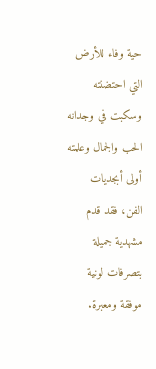حية وفاء للأرض التي احتضنته وسكبت في وجدانه الحب والجمال وعلمته أولى أبجديات الفن، فقد قدم مشهدية جميلة بتصرفات لونية موفقة ومعبرة.